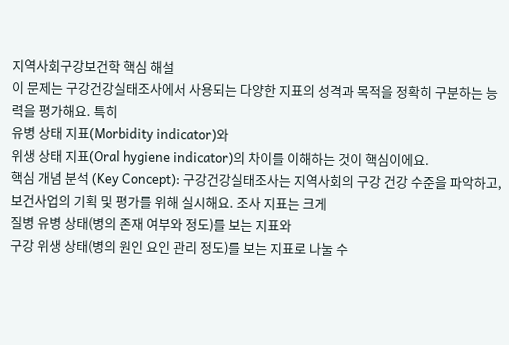지역사회구강보건학 핵심 해설
이 문제는 구강건강실태조사에서 사용되는 다양한 지표의 성격과 목적을 정확히 구분하는 능력을 평가해요. 특히
유병 상태 지표(Morbidity indicator)와
위생 상태 지표(Oral hygiene indicator)의 차이를 이해하는 것이 핵심이에요.
핵심 개념 분석 (Key Concept): 구강건강실태조사는 지역사회의 구강 건강 수준을 파악하고, 보건사업의 기획 및 평가를 위해 실시해요. 조사 지표는 크게
질병 유병 상태(병의 존재 여부와 정도)를 보는 지표와
구강 위생 상태(병의 원인 요인 관리 정도)를 보는 지표로 나눌 수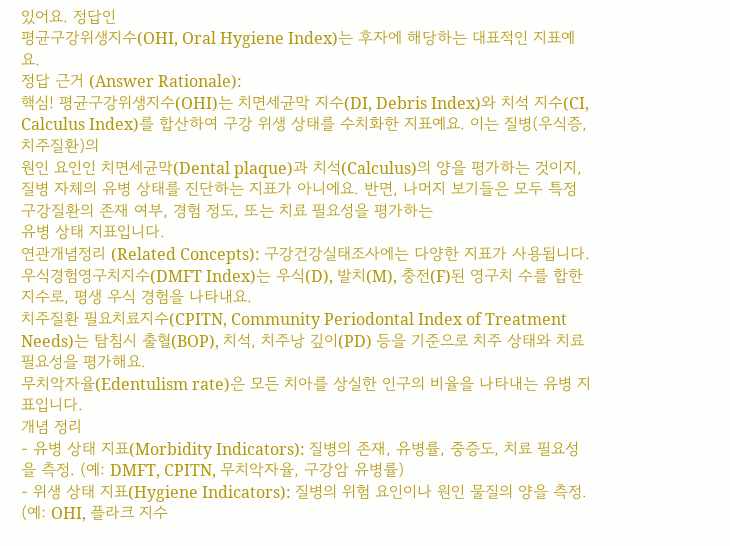있어요. 정답인
평균구강위생지수(OHI, Oral Hygiene Index)는 후자에 해당하는 대표적인 지표예요.
정답 근거 (Answer Rationale):
핵심! 평균구강위생지수(OHI)는 치면세균막 지수(DI, Debris Index)와 치석 지수(CI, Calculus Index)를 합산하여 구강 위생 상태를 수치화한 지표예요. 이는 질병(우식증, 치주질환)의
원인 요인인 치면세균막(Dental plaque)과 치석(Calculus)의 양을 평가하는 것이지, 질병 자체의 유병 상태를 진단하는 지표가 아니에요. 반면, 나머지 보기들은 모두 특정 구강질환의 존재 여부, 경험 정도, 또는 치료 필요성을 평가하는
유병 상태 지표입니다.
연관개념정리 (Related Concepts): 구강건강실태조사에는 다양한 지표가 사용됩니다.
우식경험영구치지수(DMFT Index)는 우식(D), 발치(M), 충전(F)된 영구치 수를 합한 지수로, 평생 우식 경험을 나타내요.
치주질환 필요치료지수(CPITN, Community Periodontal Index of Treatment Needs)는 탐침시 출혈(BOP), 치석, 치주낭 깊이(PD) 등을 기준으로 치주 상태와 치료 필요성을 평가해요.
무치악자율(Edentulism rate)은 모든 치아를 상실한 인구의 비율을 나타내는 유병 지표입니다.
개념 정리
- 유병 상태 지표(Morbidity Indicators): 질병의 존재, 유병률, 중증도, 치료 필요성을 측정. (예: DMFT, CPITN, 무치악자율, 구강암 유병률)
- 위생 상태 지표(Hygiene Indicators): 질병의 위험 요인이나 원인 물질의 양을 측정. (예: OHI, 플라크 지수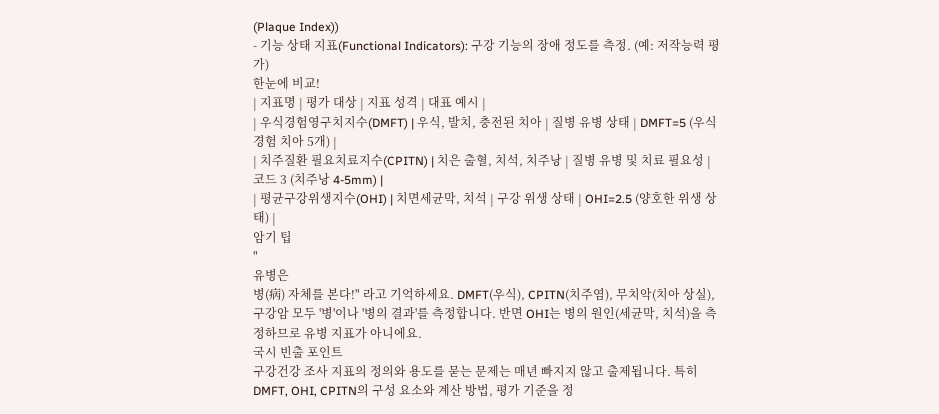(Plaque Index))
- 기능 상태 지표(Functional Indicators): 구강 기능의 장애 정도를 측정. (예: 저작능력 평가)
한눈에 비교!
| 지표명 | 평가 대상 | 지표 성격 | 대표 예시 |
| 우식경험영구치지수(DMFT) | 우식, 발치, 충전된 치아 | 질병 유병 상태 | DMFT=5 (우식 경험 치아 5개) |
| 치주질환 필요치료지수(CPITN) | 치은 출혈, 치석, 치주낭 | 질병 유병 및 치료 필요성 | 코드 3 (치주낭 4-5mm) |
| 평균구강위생지수(OHI) | 치면세균막, 치석 | 구강 위생 상태 | OHI=2.5 (양호한 위생 상태) |
암기 팁
"
유병은
병(病) 자체를 본다!" 라고 기억하세요. DMFT(우식), CPITN(치주염), 무치악(치아 상실), 구강암 모두 '병'이나 '병의 결과'를 측정합니다. 반면 OHI는 병의 원인(세균막, 치석)을 측정하므로 유병 지표가 아니에요.
국시 빈출 포인트
구강건강 조사 지표의 정의와 용도를 묻는 문제는 매년 빠지지 않고 출제됩니다. 특히 DMFT, OHI, CPITN의 구성 요소와 계산 방법, 평가 기준을 정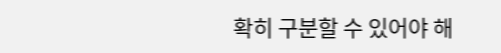확히 구분할 수 있어야 해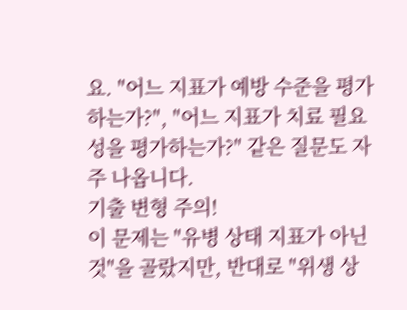요. "어느 지표가 예방 수준을 평가하는가?", "어느 지표가 치료 필요성을 평가하는가?" 같은 질문도 자주 나옵니다.
기출 변형 주의!
이 문제는 "유병 상태 지표가 아닌 것"을 골랐지만, 반대로 "위생 상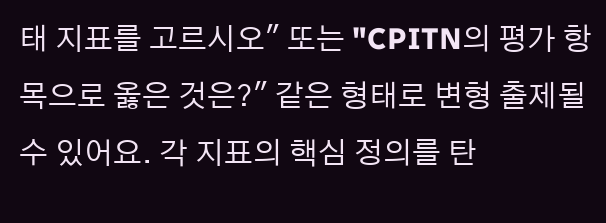태 지표를 고르시오" 또는 "CPITN의 평가 항목으로 옳은 것은?" 같은 형태로 변형 출제될 수 있어요. 각 지표의 핵심 정의를 탄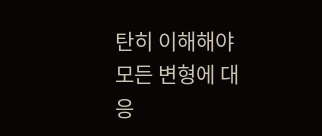탄히 이해해야 모든 변형에 대응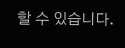할 수 있습니다.